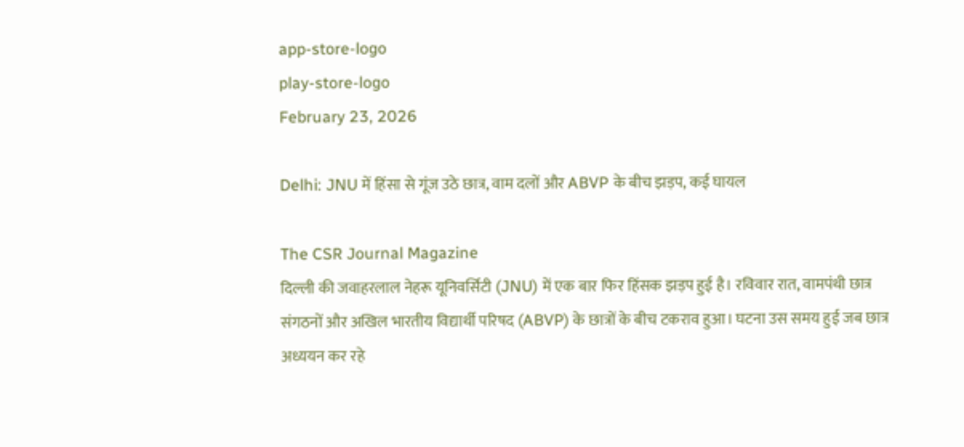app-store-logo
play-store-logo
February 23, 2026

Delhi: JNU में हिंसा से गूंज उठे छात्र, वाम दलों और ABVP के बीच झड़प, कई घायल

The CSR Journal Magazine
दिल्ली की जवाहरलाल नेहरू यूनिवर्सिटी (JNU) में एक बार फिर हिंसक झड़प हुई है। रविवार रात, वामपंथी छात्र संगठनों और अखिल भारतीय विद्यार्थी परिषद (ABVP) के छात्रों के बीच टकराव हुआ। घटना उस समय हुई जब छात्र अध्ययन कर रहे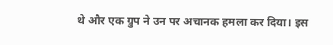थे और एक ग्रुप ने उन पर अचानक हमला कर दिया। इस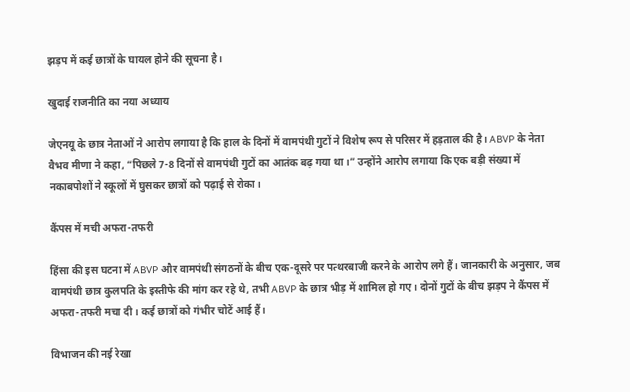झड़प में कई छात्रों के घायल होने की सूचना है।

खुदाई राजनीति का नया अध्याय

जेएनयू के छात्र नेताओं ने आरोप लगाया है कि हाल के दिनों में वामपंथी गुटों ने विशेष रूप से परिसर में हड़ताल की है। ABVP के नेता वैभव मीणा ने कहा, “पिछले 7-8 दिनों से वामपंथी गुटों का आतंक बढ़ गया था।” उन्होंने आरोप लगाया कि एक बड़ी संख्या में नकाबपोशों ने स्कूलों में घुसकर छात्रों को पढ़ाई से रोका।

कैंपस में मची अफरा-तफरी

हिंसा की इस घटना में ABVP और वामपंथी संगठनों के बीच एक-दूसरे पर पत्थरबाजी करने के आरोप लगे हैं। जानकारी के अनुसार, जब वामपंथी छात्र कुलपति के इस्तीफे की मांग कर रहे थे, तभी ABVP के छात्र भीड़ में शामिल हो गए। दोनों गुटों के बीच झड़प ने कैंपस में अफरा-तफरी मचा दी। कई छात्रों को गंभीर चोटें आई हैं।

विभाजन की नई रेखा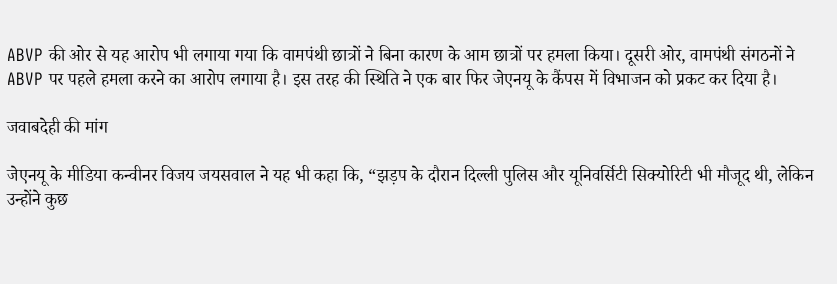ABVP की ओर से यह आरोप भी लगाया गया कि वामपंथी छात्रों ने बिना कारण के आम छात्रों पर हमला किया। दूसरी ओर, वामपंथी संगठनों ने ABVP पर पहले हमला करने का आरोप लगाया है। इस तरह की स्थिति ने एक बार फिर जेएनयू के कैंपस में विभाजन को प्रकट कर दिया है।

जवाबदेही की मांग

जेएनयू के मीडिया कन्वीनर विजय जयसवाल ने यह भी कहा कि, “झड़प के दौरान दिल्ली पुलिस और यूनिवर्सिटी सिक्योरिटी भी मौजूद थी, लेकिन उन्होंने कुछ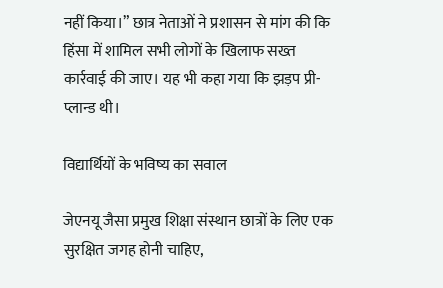नहीं किया।” छात्र नेताओं ने प्रशासन से मांग की कि हिंसा में शामिल सभी लोगों के खिलाफ सख्त कार्रवाई की जाए। यह भी कहा गया कि झड़प प्री-प्लान्ड थी।

विद्यार्थियों के भविष्य का सवाल

जेएनयू जैसा प्रमुख शिक्षा संस्थान छात्रों के लिए एक सुरक्षित जगह होनी चाहिए,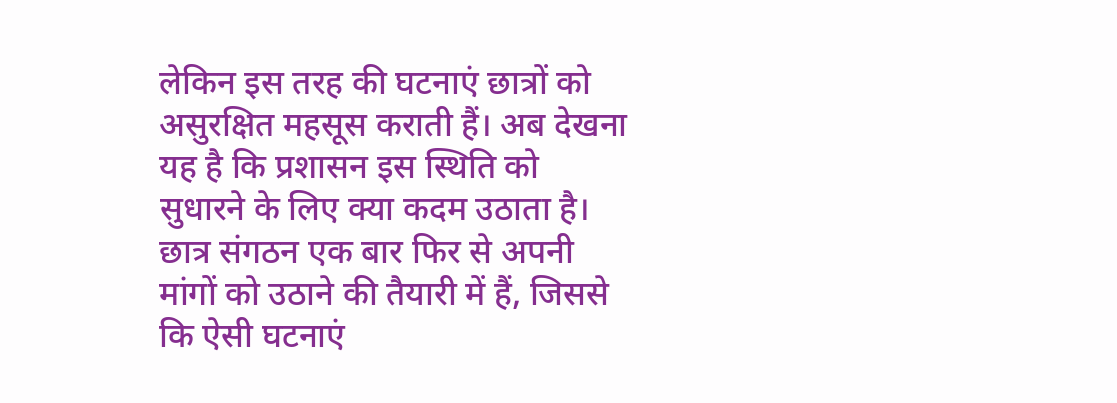लेकिन इस तरह की घटनाएं छात्रों को असुरक्षित महसूस कराती हैं। अब देखना यह है कि प्रशासन इस स्थिति को सुधारने के लिए क्या कदम उठाता है। छात्र संगठन एक बार फिर से अपनी मांगों को उठाने की तैयारी में हैं, जिससे कि ऐसी घटनाएं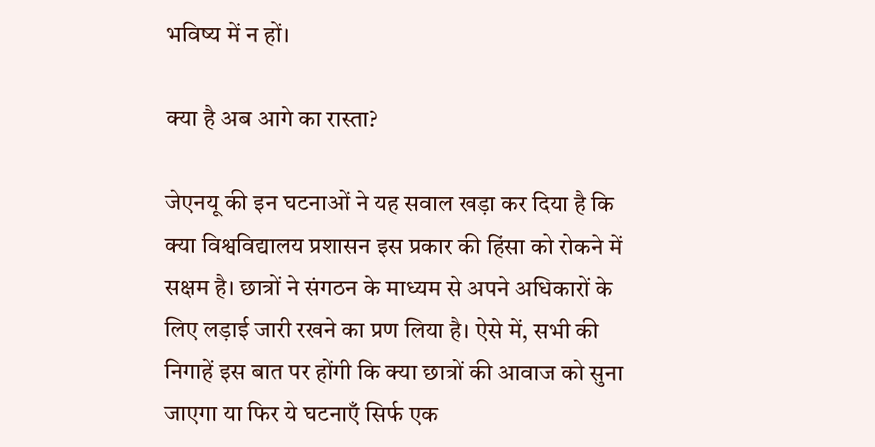भविष्य में न हों।

क्या है अब आगे का रास्ता?

जेएनयू की इन घटनाओं ने यह सवाल खड़ा कर दिया है कि क्या विश्वविद्यालय प्रशासन इस प्रकार की हिंसा को रोकने में सक्षम है। छात्रों ने संगठन के माध्यम से अपने अधिकारों के लिए लड़ाई जारी रखने का प्रण लिया है। ऐसे में, सभी की निगाहें इस बात पर होंगी कि क्या छात्रों की आवाज को सुना जाएगा या फिर ये घटनाएँ सिर्फ एक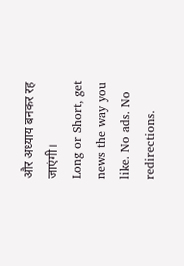और अध्याय बनकर रह जाएंगी।
Long or Short, get news the way you like. No ads. No redirections.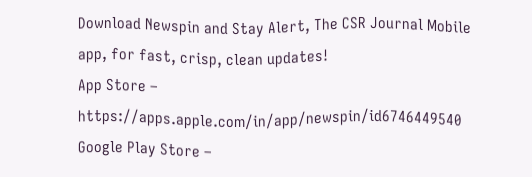Download Newspin and Stay Alert, The CSR Journal Mobile app, for fast, crisp, clean updates!
App Store –  https://apps.apple.com/in/app/newspin/id6746449540
Google Play Store –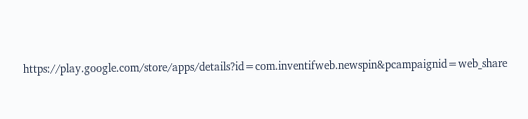https://play.google.com/store/apps/details?id=com.inventifweb.newspin&pcampaignid=web_share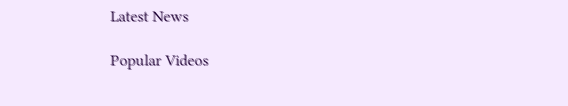Latest News

Popular Videos